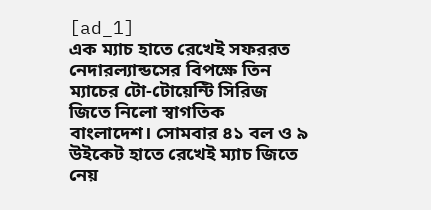[ad_1]
এক ম্যাচ হাতে রেখেই সফররত নেদারল্যান্ডসের বিপক্ষে তিন ম্যাচের টো-টোয়েন্টি সিরিজ জিতে নিলো স্বাগতিক বাংলাদেশ। সোমবার ৪১ বল ও ৯ উইকেট হাতে রেখেই ম্যাচ জিতে নেয়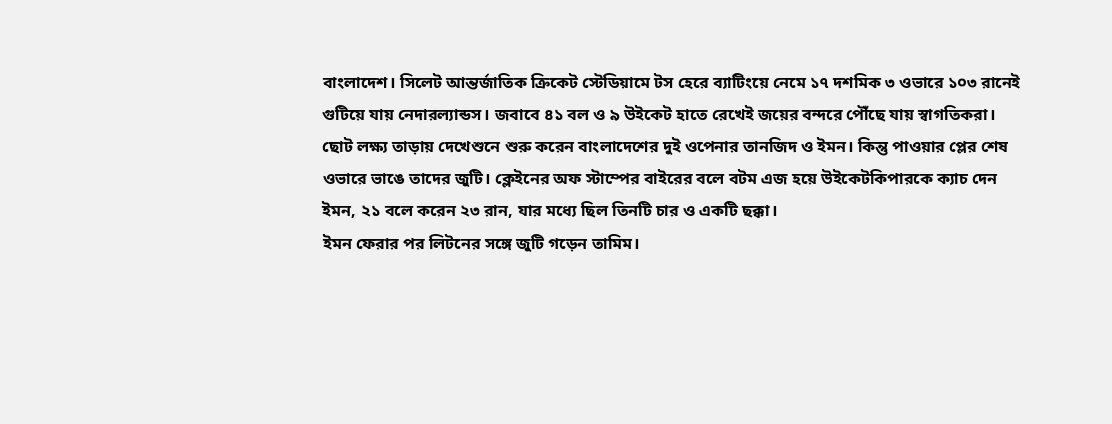বাংলাদেশ। সিলেট আন্তর্জাতিক ক্রিকেট স্টেডিয়ামে টস হেরে ব্যাটিংয়ে নেমে ১৭ দশমিক ৩ ওভারে ১০৩ রানেই গুটিয়ে যায় নেদারল্যান্ডস। জবাবে ৪১ বল ও ৯ উইকেট হাতে রেখেই জয়ের বন্দরে পৌঁছে যায় স্বাগতিকরা।
ছোট লক্ষ্য তাড়ায় দেখেশুনে শুরু করেন বাংলাদেশের দুই ওপেনার তানজিদ ও ইমন। কিন্তু পাওয়ার প্লের শেষ ওভারে ভাঙে তাদের জুটি। ক্লেইনের অফ স্টাম্পের বাইরের বলে বটম এজ হয়ে উইকেটকিপারকে ক্যাচ দেন ইমন, ২১ বলে করেন ২৩ রান, যার মধ্যে ছিল তিনটি চার ও একটি ছক্কা।
ইমন ফেরার পর লিটনের সঙ্গে জুটি গড়েন তামিম।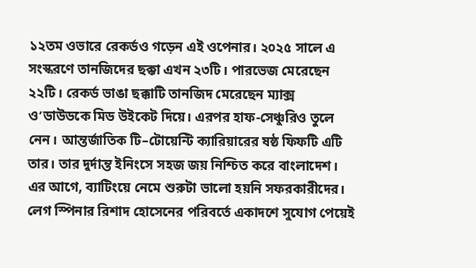১২তম ওভারে রেকর্ডও গড়েন এই ওপেনার। ২০২৫ সালে এ সংস্করণে তানজিদের ছক্কা এখন ২৩টি। পারভেজ মেরেছেন ২২টি। রেকর্ড ভাঙা ছক্কাটি তানজিদ মেরেছেন ম্যাক্স ও’ডাউডকে মিড উইকেট দিয়ে। এরপর হাফ-সেঞ্চুরিও তুলে নেন। আন্তর্জাতিক টি–টোয়েন্টি ক্যারিয়ারের ষষ্ঠ ফিফটি এটি তার। তার দুর্দান্ত ইনিংসে সহজ জয় নিশ্চিত করে বাংলাদেশ।
এর আগে, ব্যাটিংয়ে নেমে শুরুটা ভালো হয়নি সফরকারীদের। লেগ স্পিনার রিশাদ হোসেনের পরিবর্তে একাদশে সুযোগ পেয়েই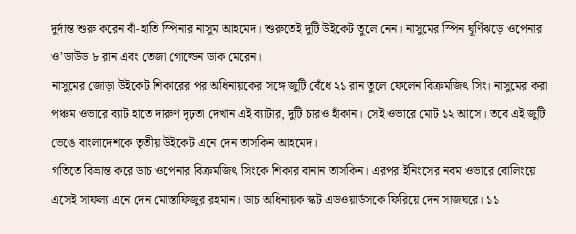দুর্দান্ত শুরু করেন বাঁ-হাতি স্পিনার নাসুম আহমেদ। শুরুতেই দুটি উইকেট তুলে নেন। নাসুমের স্পিন ঘূর্ণিঝড়ে ওপেনার ও’ডাউড ৮ রান এবং তেজা গোল্ডেন ডাক মেরেন।
নাসুমের জোড়া উইকেট শিকারের পর অধিনায়কের সঙ্গে জুটি বেঁধে ২১ রান তুলে ফেলেন বিক্রমজিৎ সিং। নাসুমের করা পঞ্চম ওভারে ব্যাট হাতে দারুণ দৃঢ়তা দেখান এই ব্যাটার, দুটি চারও হাঁকান। সেই ওভারে মোট ১২ আসে। তবে এই জুটি ভেঙে বাংলাদেশকে তৃতীয় উইকেট এনে দেন তাসকিন আহমেদ।
গতিতে বিভ্রান্ত করে ডাচ ওপেনার বিক্রমজিৎ সিংকে শিকার বানান তাসকিন। এরপর ইনিংসের নবম ওভারে বোলিংয়ে এসেই সাফল্য এনে দেন মোস্তাফিজুর রহমান। ডাচ অধিনায়ক স্কট এডওয়ার্ডসকে ফিরিয়ে দেন সাজঘরে। ১১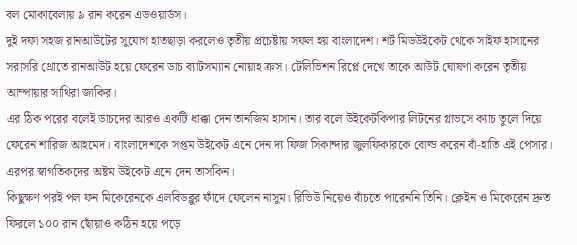বল মোকাবেলায় ৯ রান করেন এডওয়ার্ডস।
দুই দফা সহজ রানআউটের সুযোগ হাতছাড়া করলেও তৃতীয় প্রচেষ্টায় সফল হয় বাংলাদেশ। শর্ট মিডউইকেট থেকে সাইফ হাসানের সরাসরি থ্রোতে রানআউট হয়ে ফেরেন ডাচ ব্যাটসম্যান নোয়াহ ক্রস। টেলিভিশন রিপ্লে দেখে তাকে আউট ঘোষণা করেন তৃতীয় আম্পায়ার সাথিরা জাকির।
এর ঠিক পরের বলেই ডাচদের আরও একটি ধাক্কা দেন তানজিম হাসান। তার বলে উইকেটকিপার লিটনের গ্লাভসে ক্যাচ তুলে দিয়ে ফেরেন শারিজ আহমেদ। বাংলাদেশকে সপ্তম উইকেট এনে দেন দ্য ফিজ সিকান্দার জুলফিকারকে বোল্ড করেন বাঁ-হাতি এই পেসার। এরপর স্বাগতিকদের অষ্টম উইকেট এনে দেন তাসকিন।
কিছুক্ষণ পরই পল ফন মিকেরেনকে এলবিডব্লুর ফাঁদে ফেলেন নাসুম। রিভিউ নিয়েও বাঁচতে পারেননি তিনি। ক্লেইন ও মিকেরেন দ্রুত ফিরলে ১০০ রান ছোঁয়াও কঠিন হয়ে পড়ে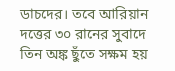ডাচদের। তবে আরিয়ান দত্তের ৩০ রানের সুবাদে তিন অঙ্ক ছুঁতে সক্ষম হয়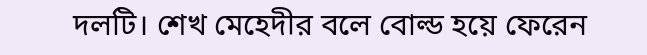দলটি। শেখ মেহেদীর বলে বোল্ড হয়ে ফেরেন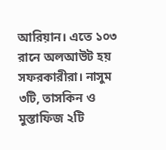আরিয়ান। এতে ১০৩ রানে অলআউট হয় সফরকারীরা। নাসুম ৩টি, তাসকিন ও মুস্তাফিজ ২টি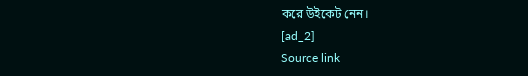করে উইকেট নেন।
[ad_2]
Source link